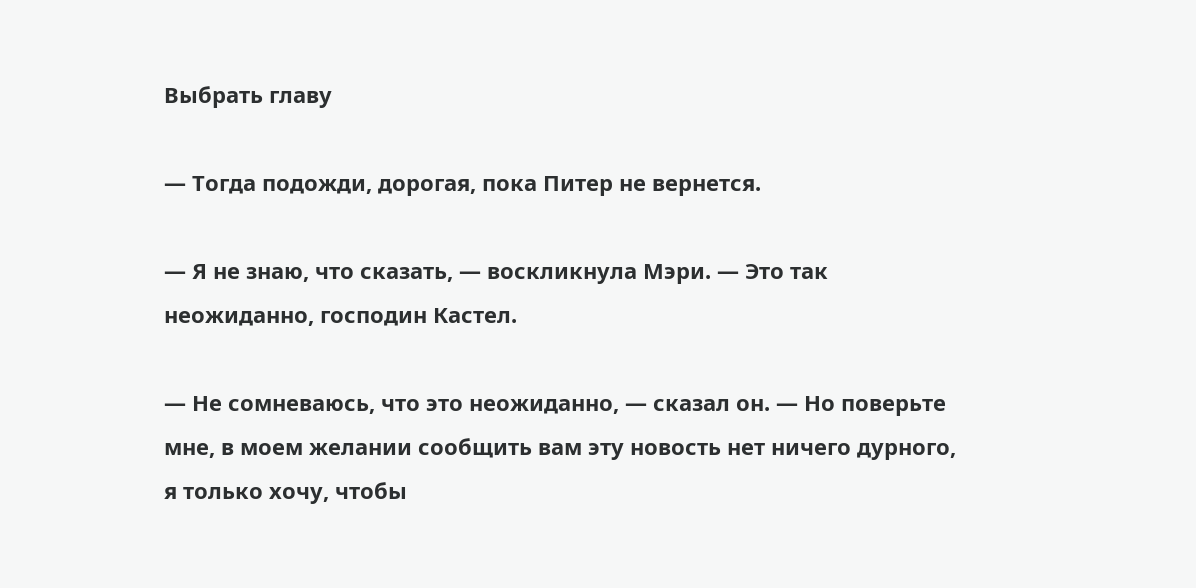Выбрать главу

— Тогда подожди, дорогая, пока Питер не вернется.

— Я не знаю, что сказать, — воскликнула Мэри. — Это так неожиданно, господин Кастел.

— Не сомневаюсь, что это неожиданно, — сказал он. — Но поверьте мне, в моем желании сообщить вам эту новость нет ничего дурного, я только хочу, чтобы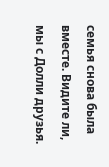семья снова была вместе. Видите ли, мы с Долли друзья.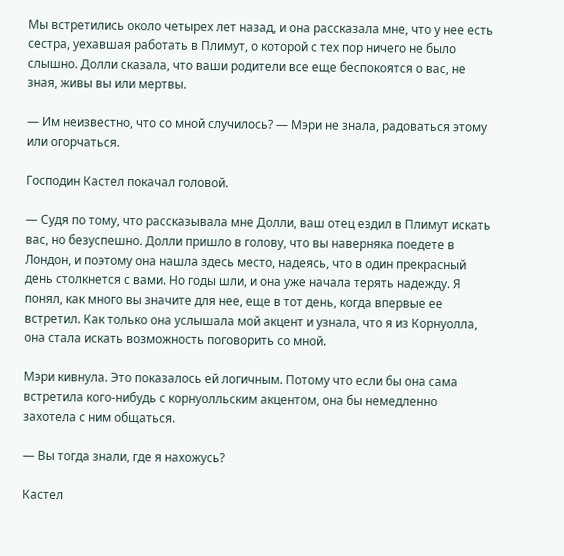Мы встретились около четырех лет назад, и она рассказала мне, что у нее есть сестра, уехавшая работать в Плимут, о которой с тех пор ничего не было слышно. Долли сказала, что ваши родители все еще беспокоятся о вас, не зная, живы вы или мертвы.

— Им неизвестно, что со мной случилось? — Мэри не знала, радоваться этому или огорчаться.

Господин Кастел покачал головой.

— Судя по тому, что рассказывала мне Долли, ваш отец ездил в Плимут искать вас, но безуспешно. Долли пришло в голову, что вы наверняка поедете в Лондон, и поэтому она нашла здесь место, надеясь, что в один прекрасный день столкнется с вами. Но годы шли, и она уже начала терять надежду. Я понял, как много вы значите для нее, еще в тот день, когда впервые ее встретил. Как только она услышала мой акцент и узнала, что я из Корнуолла, она стала искать возможность поговорить со мной.

Мэри кивнула. Это показалось ей логичным. Потому что если бы она сама встретила кого-нибудь с корнуолльским акцентом, она бы немедленно захотела с ним общаться.

— Вы тогда знали, где я нахожусь?

Кастел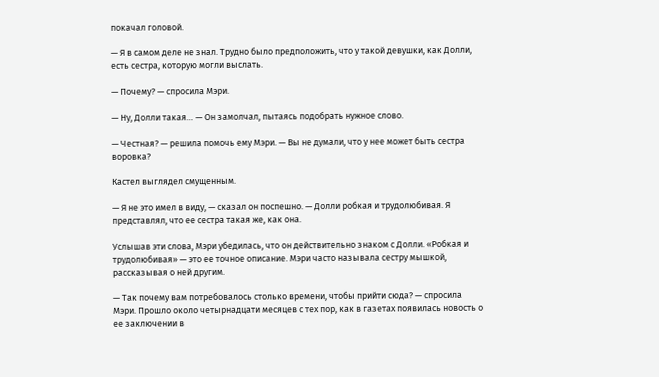покачал головой.

— Я в самом деле не знал. Трудно было предположить, что у такой девушки, как Долли, есть сестра, которую могли выслать.

— Почему? — спросила Мэри.

— Ну, Долли такая… — Он замолчал, пытаясь подобрать нужное слово.

— Честная? — решила помочь ему Мэри. — Вы не думали, что у нее может быть сестра воровка?

Кастел выглядел смущенным.

— Я не это имел в виду, — сказал он поспешно. — Долли робкая и трудолюбивая. Я представлял, что ее сестра такая же, как она.

Услышав эти слова, Мэри убедилась, что он действительно знаком с Долли. «Робкая и трудолюбивая» — это ее точное описание. Мэри часто называла сестру мышкой, рассказывая о ней другим.

— Так почему вам потребовалось столько времени, чтобы прийти сюда? — спросила Мэри. Прошло около четырнадцати месяцев с тех пор, как в газетах появилась новость о ее заключении в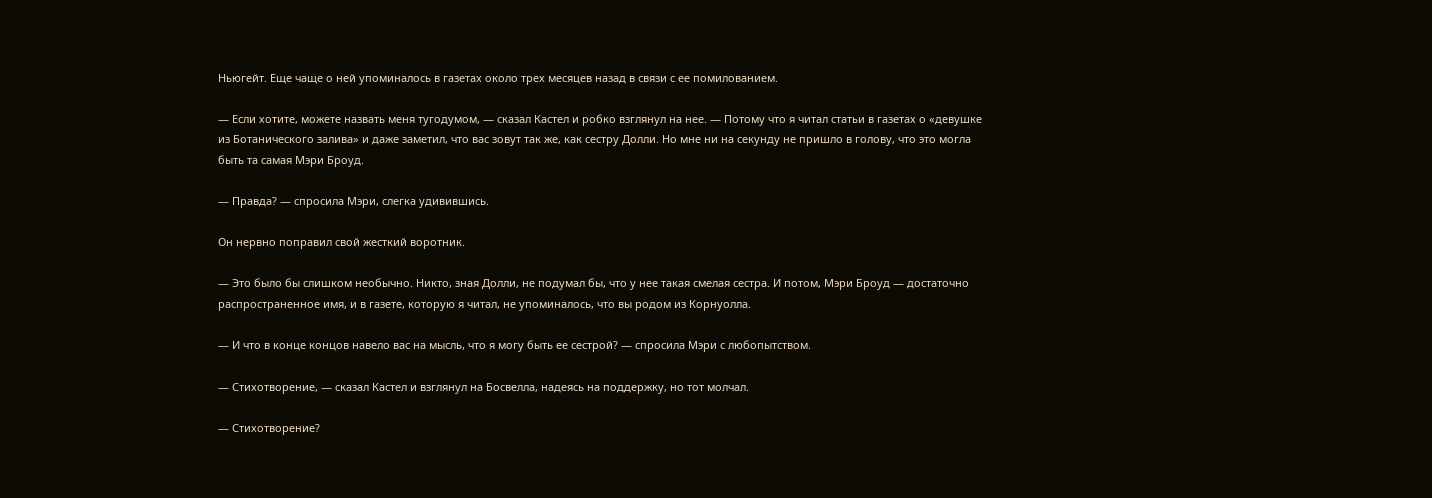Ньюгейт. Еще чаще о ней упоминалось в газетах около трех месяцев назад в связи с ее помилованием.

— Если хотите, можете назвать меня тугодумом, — сказал Кастел и робко взглянул на нее. — Потому что я читал статьи в газетах о «девушке из Ботанического залива» и даже заметил, что вас зовут так же, как сестру Долли. Но мне ни на секунду не пришло в голову, что это могла быть та самая Мэри Броуд.

— Правда? — спросила Мэри, слегка удивившись.

Он нервно поправил свой жесткий воротник.

— Это было бы слишком необычно. Никто, зная Долли, не подумал бы, что у нее такая смелая сестра. И потом, Мэри Броуд — достаточно распространенное имя, и в газете, которую я читал, не упоминалось, что вы родом из Корнуолла.

— И что в конце концов навело вас на мысль, что я могу быть ее сестрой? — спросила Мэри с любопытством.

— Стихотворение, — сказал Кастел и взглянул на Босвелла, надеясь на поддержку, но тот молчал.

— Стихотворение?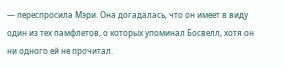— переспросила Мэри. Она догадалась, что он имеет в виду один из тех памфлетов, о которых упоминал Босвелл, хотя он ни одного ей не прочитал.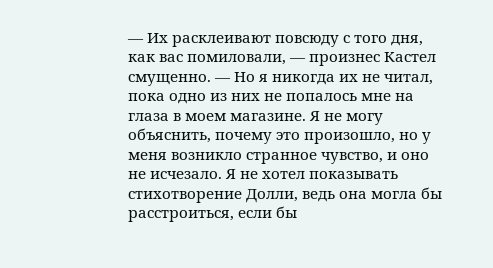— Их расклеивают повсюду с того дня, как вас помиловали, — произнес Кастел смущенно. — Но я никогда их не читал, пока одно из них не попалось мне на глаза в моем магазине. Я не могу объяснить, почему это произошло, но у меня возникло странное чувство, и оно не исчезало. Я не хотел показывать стихотворение Долли, ведь она могла бы расстроиться, если бы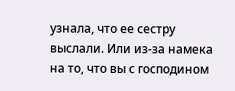узнала, что ее сестру выслали. Или из-за намека на то, что вы с господином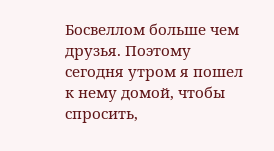Босвеллом больше чем друзья. Поэтому сегодня утром я пошел к нему домой, чтобы спросить,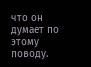что он думает по этому поводу.